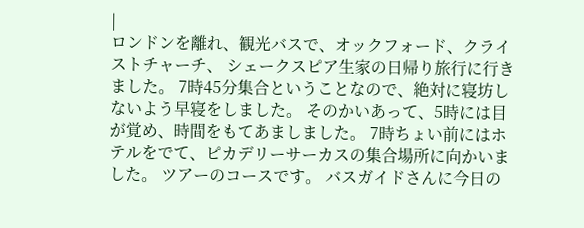|
ロンドンを離れ、観光バスで、オックフォード、クライストチャーチ、 シェークスピア生家の日帰り旅行に行きました。 7時45分集合ということなので、絶対に寝坊しないよう早寝をしました。 そのかいあって、5時には目が覚め、時間をもてあましました。 7時ちょい前にはホテルをでて、ピカデリーサーカスの集合場所に向かいました。 ツアーのコースです。 バスガイドさんに今日の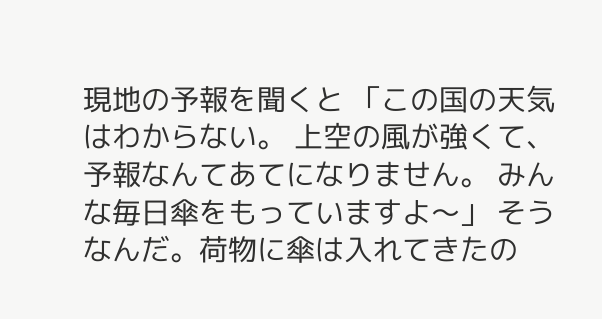現地の予報を聞くと 「この国の天気はわからない。 上空の風が強くて、予報なんてあてになりません。 みんな毎日傘をもっていますよ〜」 そうなんだ。荷物に傘は入れてきたの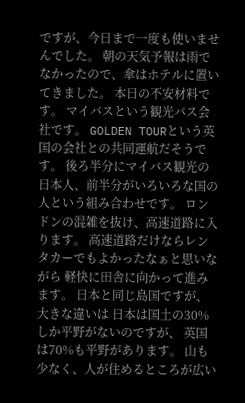ですが、今日まで一度も使いませんでした。 朝の天気予報は雨でなかったので、傘はホテルに置いてきました。 本日の不安材料です。 マイバスという観光バス会社です。 GOLDEN TOURという英国の会社との共同運航だそうです。 後ろ半分にマイバス観光の日本人、前半分がいろいろな国の人という組み合わせです。 ロンドンの混雑を抜け、高速道路に入ります。 高速道路だけならレンタカーでもよかったなぁと思いながら 軽快に田舎に向かって進みます。 日本と同じ島国ですが、大きな違いは 日本は国土の30%しか平野がないのですが、 英国は70%も平野があります。 山も少なく、人が住めるところが広い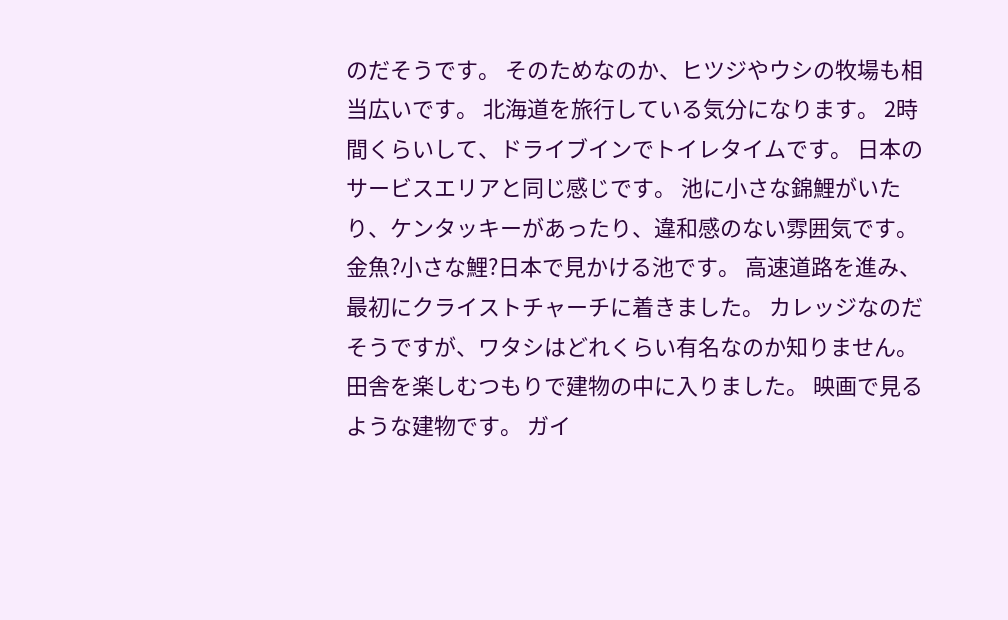のだそうです。 そのためなのか、ヒツジやウシの牧場も相当広いです。 北海道を旅行している気分になります。 2時間くらいして、ドライブインでトイレタイムです。 日本のサービスエリアと同じ感じです。 池に小さな錦鯉がいたり、ケンタッキーがあったり、違和感のない雰囲気です。 金魚?小さな鯉?日本で見かける池です。 高速道路を進み、最初にクライストチャーチに着きました。 カレッジなのだそうですが、ワタシはどれくらい有名なのか知りません。 田舎を楽しむつもりで建物の中に入りました。 映画で見るような建物です。 ガイ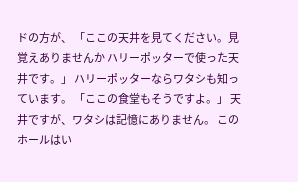ドの方が、 「ここの天井を見てください。見覚えありませんか ハリーポッターで使った天井です。」 ハリーポッターならワタシも知っています。 「ここの食堂もそうですよ。」 天井ですが、ワタシは記憶にありません。 このホールはい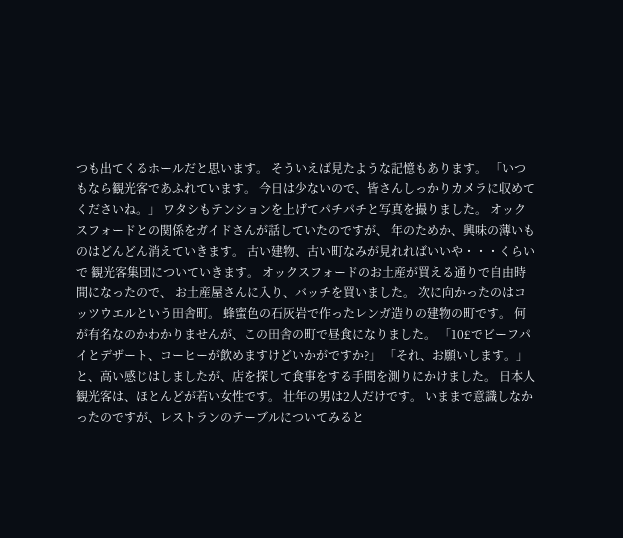つも出てくるホールだと思います。 そういえば見たような記憶もあります。 「いつもなら観光客であふれています。 今日は少ないので、皆さんしっかりカメラに収めてくださいね。」 ワタシもテンションを上げてパチパチと写真を撮りました。 オックスフォードとの関係をガイドさんが話していたのですが、 年のためか、興味の薄いものはどんどん消えていきます。 古い建物、古い町なみが見れればいいや・・・くらいで 観光客集団についていきます。 オックスフォードのお土産が買える通りで自由時間になったので、 お土産屋さんに入り、バッチを買いました。 次に向かったのはコッツウエルという田舎町。 蜂蜜色の石灰岩で作ったレンガ造りの建物の町です。 何が有名なのかわかりませんが、この田舎の町で昼食になりました。 「10£でビーフパイとデザート、コーヒーが飲めますけどいかがですか?」 「それ、お願いします。」 と、高い感じはしましたが、店を探して食事をする手間を測りにかけました。 日本人観光客は、ほとんどが若い女性です。 壮年の男は2人だけです。 いままで意識しなかったのですが、レストランのテーブルについてみると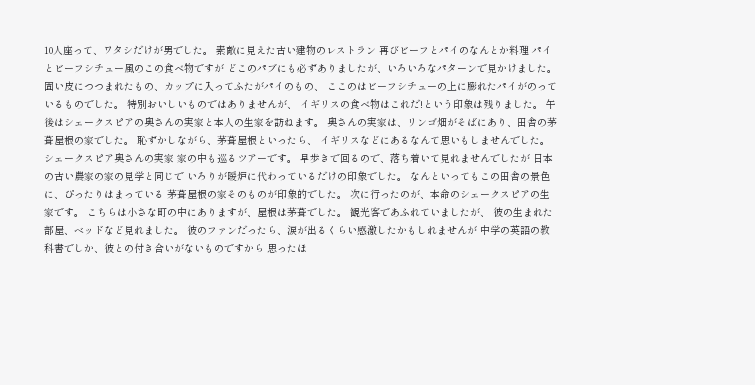10人座って、ワタシだけが男でした。 素敵に見えた古い建物のレストラン 再びビーフとパイのなんとか料理 パイとビーフシチュー風のこの食べ物ですが どこのパブにも必ずありましたが、いろいろなパターンで見かけました。 固い皮につつまれたもの、カップに入ってふたがパイのもの、 ここのはビーフシチューの上に膨れたパイがのっているものでした。 特別おいしいものではありませんが、 イギリスの食べ物はこれだ!という印象は残りました。 午後はシェークスピアの奥さんの実家と本人の生家を訪ねます。 奥さんの実家は、リンゴ畑がそばにあり、田舎の茅葺屋根の家でした。 恥ずかしながら、茅葺屋根といったら、 イギリスなどにあるなんて思いもしませんでした。 シェークスピア奥さんの実家 家の中も巡るツアーです。 早歩きで回るので、落ち着いて見れませんでしたが 日本の古い農家の家の見学と同じで いろりが暖炉に代わっているだけの印象でした。 なんといってもこの田舎の景色に、ぴったりはまっている 茅葺屋根の家そのものが印象的でした。 次に行ったのが、本命のシェークスピアの生家です。 こちらは小さな町の中にありますが、屋根は茅葺でした。 観光客であふれていましたが、 彼の生まれた部屋、ベッドなど見れました。 彼のファンだったら、涙が出るくらい感激したかもしれませんが 中学の英語の教科書でしか、彼との付き合いがないものですから 思ったほ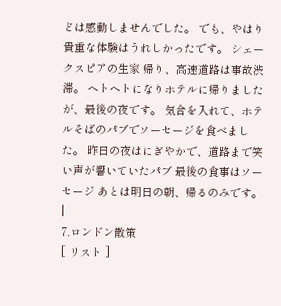どは感動しませんでした。 でも、やはり貴重な体験はうれしかったです。 シェークスピアの生家 帰り、高速道路は事故渋滞。 ヘトヘトになりホテルに帰りましたが、最後の夜です。 気合を入れて、ホテルそばのパブでソーセージを食べました。 昨日の夜はにぎやかで、道路まで笑い声が響いていたパブ 最後の食事はソーセージ あとは明日の朝、帰るのみです。
|
7.ロンドン散策
[ リスト ]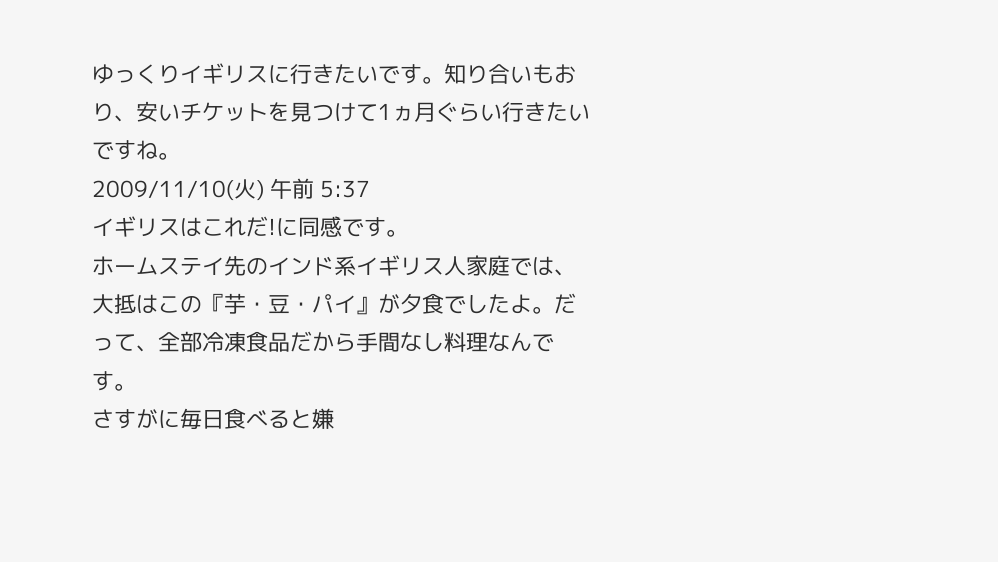ゆっくりイギリスに行きたいです。知り合いもおり、安いチケットを見つけて1ヵ月ぐらい行きたいですね。
2009/11/10(火) 午前 5:37
イギリスはこれだ!に同感です。
ホームステイ先のインド系イギリス人家庭では、大抵はこの『芋・豆・パイ』が夕食でしたよ。だって、全部冷凍食品だから手間なし料理なんです。
さすがに毎日食べると嫌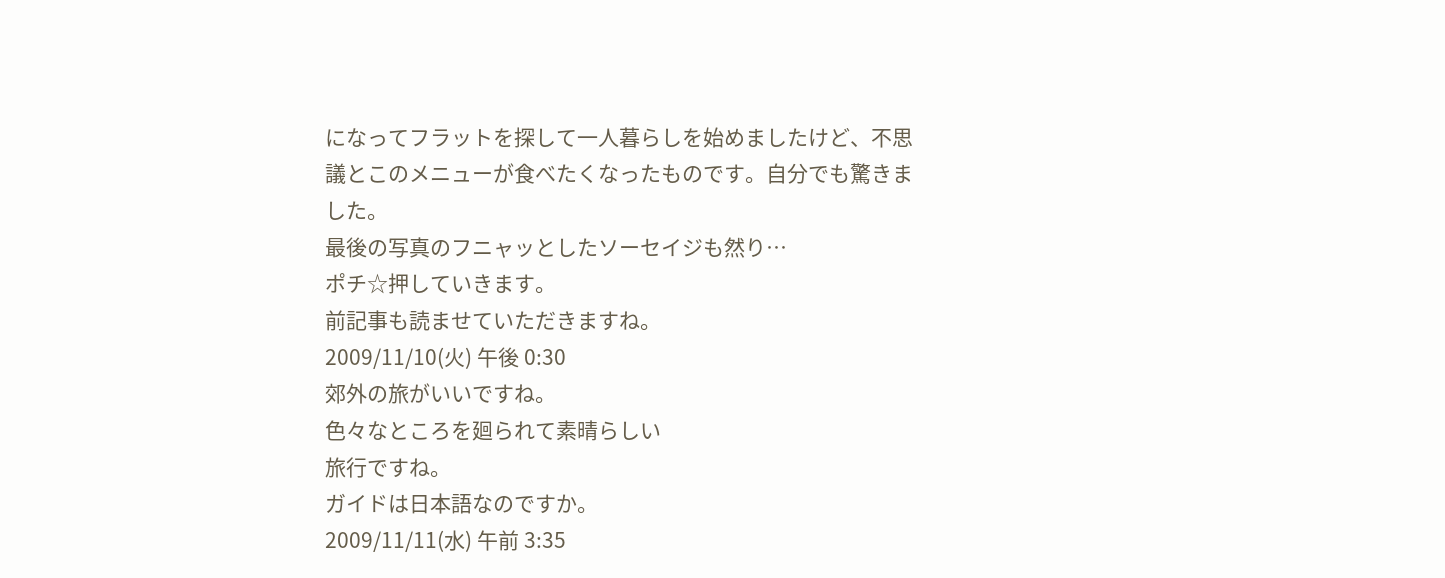になってフラットを探して一人暮らしを始めましたけど、不思議とこのメニューが食べたくなったものです。自分でも驚きました。
最後の写真のフニャッとしたソーセイジも然り…
ポチ☆押していきます。
前記事も読ませていただきますね。
2009/11/10(火) 午後 0:30
郊外の旅がいいですね。
色々なところを廻られて素晴らしい
旅行ですね。
ガイドは日本語なのですか。
2009/11/11(水) 午前 3:35